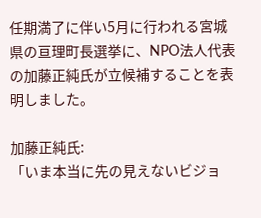任期満了に伴い5月に行われる宮城県の亘理町長選挙に、NPO法人代表の加藤正純氏が立候補することを表明しました。

加藤正純氏:
「いま本当に先の見えないビジョ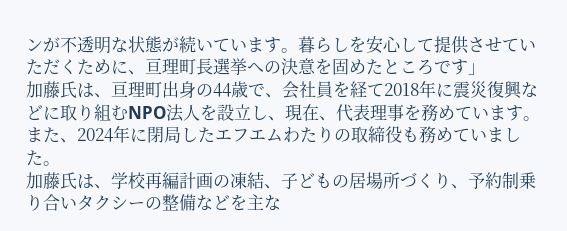ンが不透明な状態が続いています。暮らしを安心して提供させていただくために、亘理町長選挙への決意を固めたところです」
加藤氏は、亘理町出身の44歳で、会社員を経て2018年に震災復興などに取り組むNPO法人を設立し、現在、代表理事を務めています。また、2024年に閉局したエフエムわたりの取締役も務めていました。
加藤氏は、学校再編計画の凍結、子どもの居場所づくり、予約制乗り合いタクシーの整備などを主な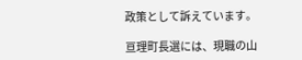政策として訴えています。

亘理町長選には、現職の山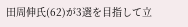田周伸氏(62)が3選を目指して立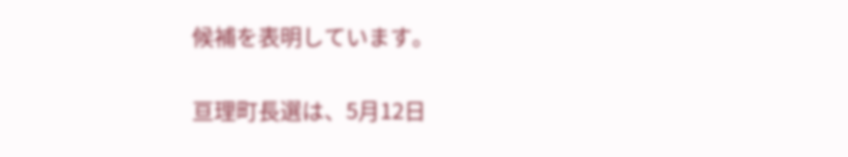候補を表明しています。

亘理町長選は、5月12日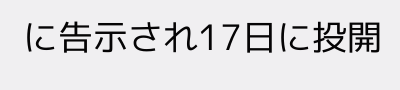に告示され17日に投開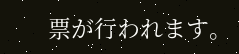票が行われます。